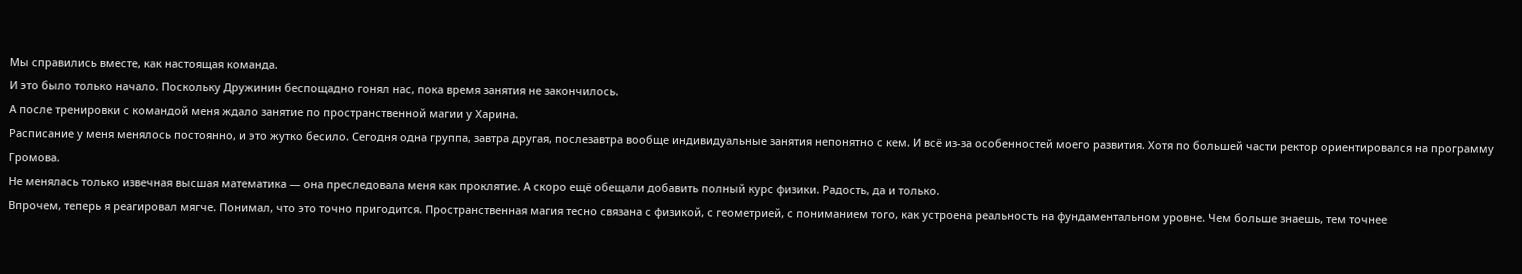Мы справились вместе, как настоящая команда.
И это было только начало. Поскольку Дружинин беспощадно гонял нас, пока время занятия не закончилось.
А после тренировки с командой меня ждало занятие по пространственной магии у Харина.
Расписание у меня менялось постоянно, и это жутко бесило. Сегодня одна группа, завтра другая, послезавтра вообще индивидуальные занятия непонятно с кем. И всё из-за особенностей моего развития. Хотя по большей части ректор ориентировался на программу Громова.
Не менялась только извечная высшая математика — она преследовала меня как проклятие. А скоро ещё обещали добавить полный курс физики. Радость, да и только.
Впрочем, теперь я реагировал мягче. Понимал, что это точно пригодится. Пространственная магия тесно связана с физикой, с геометрией, с пониманием того, как устроена реальность на фундаментальном уровне. Чем больше знаешь, тем точнее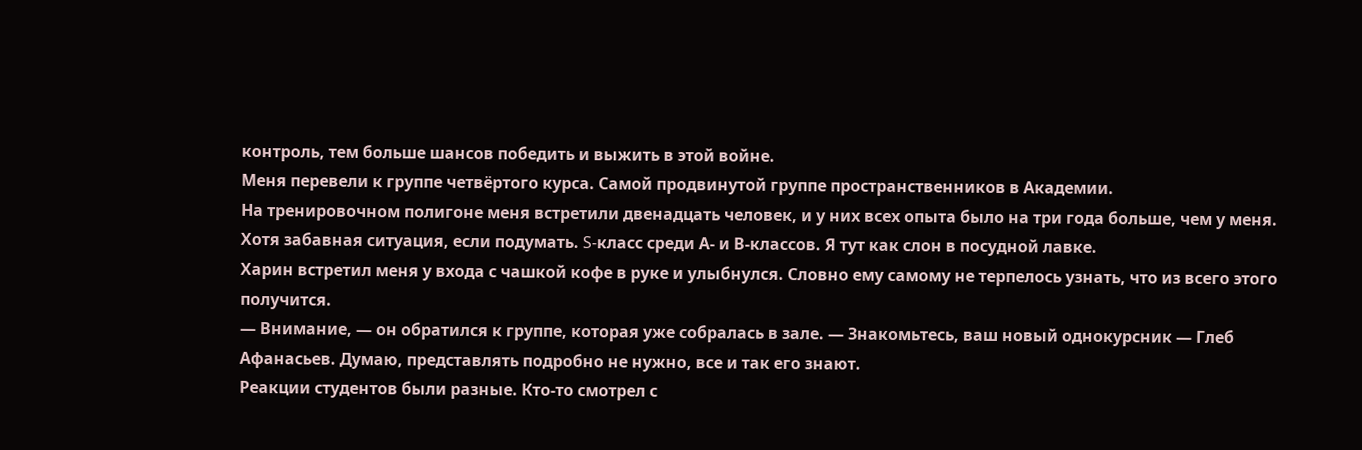контроль, тем больше шансов победить и выжить в этой войне.
Меня перевели к группе четвёртого курса. Самой продвинутой группе пространственников в Академии.
На тренировочном полигоне меня встретили двенадцать человек, и у них всех опыта было на три года больше, чем у меня. Хотя забавная ситуация, если подумать. S-класс среди А- и В-классов. Я тут как слон в посудной лавке.
Харин встретил меня у входа с чашкой кофе в руке и улыбнулся. Словно ему самому не терпелось узнать, что из всего этого получится.
— Внимание, — он обратился к группе, которая уже собралась в зале. — Знакомьтесь, ваш новый однокурсник — Глеб Афанасьев. Думаю, представлять подробно не нужно, все и так его знают.
Реакции студентов были разные. Кто-то смотрел с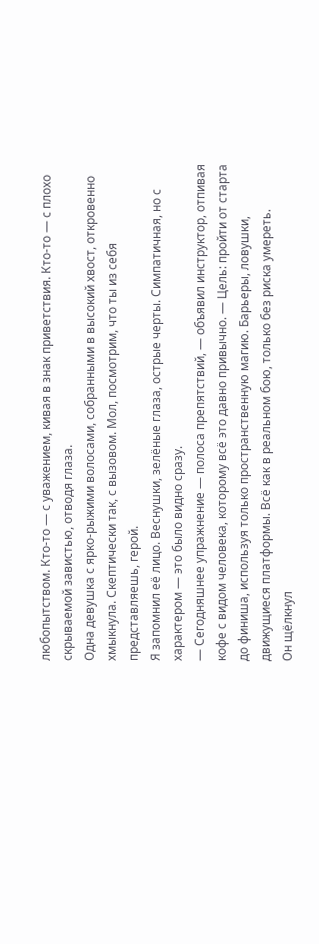любопытством. Кто-то — с уважением, кивая в знак приветствия. Кто-то — с плохо скрываемой завистью, отводя глаза.
Одна девушка с ярко-рыжими волосами, собранными в высокий хвост, откровенно хмыкнула. Скептически так, с вызовом. Мол, посмотрим, что ты из себя представляешь, герой.
Я запомнил её лицо. Веснушки, зелёные глаза, острые черты. Симпатичная, но с характером — это было видно сразу.
— Сегодняшнее упражнение — полоса препятствий, — объявил инструктор, отпивая кофе с видом человека, которому всё это давно привычно. — Цель: пройти от старта до финиша, используя только пространственную магию. Барьеры, ловушки, движущиеся платформы. Всё как в реальном бою, только без риска умереть.
Он щёлкнул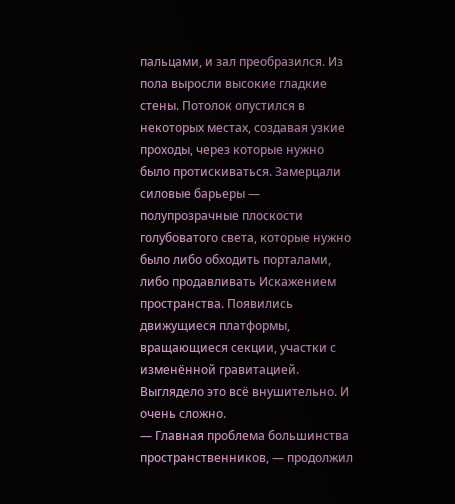пальцами, и зал преобразился. Из пола выросли высокие гладкие стены. Потолок опустился в некоторых местах, создавая узкие проходы, через которые нужно было протискиваться. Замерцали силовые барьеры — полупрозрачные плоскости голубоватого света, которые нужно было либо обходить порталами, либо продавливать Искажением пространства. Появились движущиеся платформы, вращающиеся секции, участки с изменённой гравитацией.
Выглядело это всё внушительно. И очень сложно.
— Главная проблема большинства пространственников, — продолжил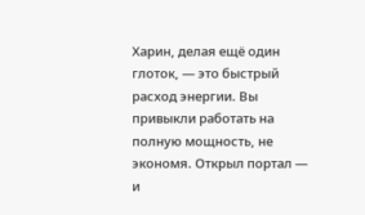Харин, делая ещё один глоток, — это быстрый расход энергии. Вы привыкли работать на полную мощность, не экономя. Открыл портал — и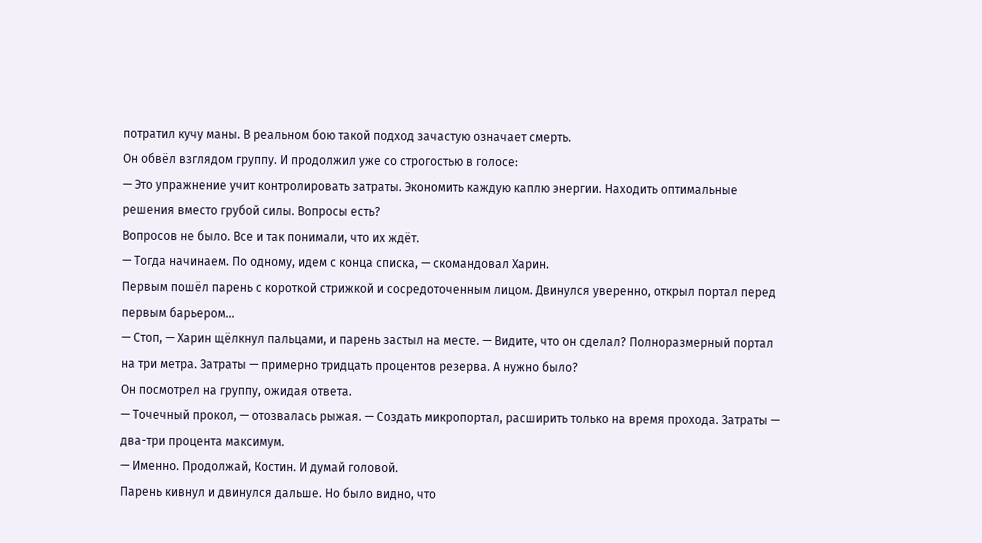потратил кучу маны. В реальном бою такой подход зачастую означает смерть.
Он обвёл взглядом группу. И продолжил уже со строгостью в голосе:
— Это упражнение учит контролировать затраты. Экономить каждую каплю энергии. Находить оптимальные решения вместо грубой силы. Вопросы есть?
Вопросов не было. Все и так понимали, что их ждёт.
— Тогда начинаем. По одному, идем с конца списка, — скомандовал Харин.
Первым пошёл парень с короткой стрижкой и сосредоточенным лицом. Двинулся уверенно, открыл портал перед первым барьером…
— Стоп, — Харин щёлкнул пальцами, и парень застыл на месте. — Видите, что он сделал? Полноразмерный портал на три метра. Затраты — примерно тридцать процентов резерва. А нужно было?
Он посмотрел на группу, ожидая ответа.
— Точечный прокол, — отозвалась рыжая. — Создать микропортал, расширить только на время прохода. Затраты — два-три процента максимум.
— Именно. Продолжай, Костин. И думай головой.
Парень кивнул и двинулся дальше. Но было видно, что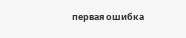первая ошибка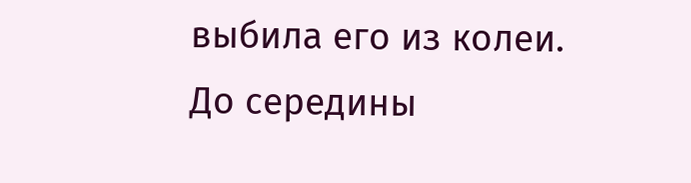выбила его из колеи. До середины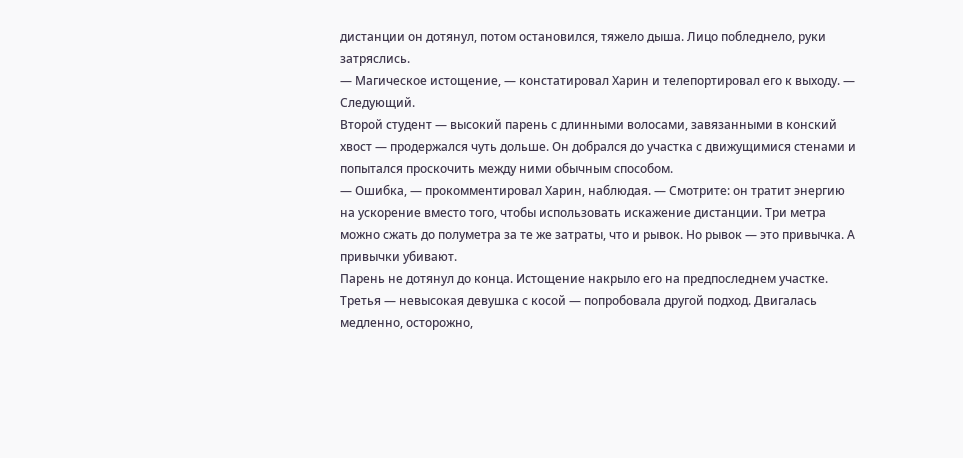дистанции он дотянул, потом остановился, тяжело дыша. Лицо побледнело, руки затряслись.
— Магическое истощение, — констатировал Харин и телепортировал его к выходу. — Следующий.
Второй студент — высокий парень с длинными волосами, завязанными в конский хвост — продержался чуть дольше. Он добрался до участка с движущимися стенами и попытался проскочить между ними обычным способом.
— Ошибка, — прокомментировал Харин, наблюдая. — Смотрите: он тратит энергию на ускорение вместо того, чтобы использовать искажение дистанции. Три метра можно сжать до полуметра за те же затраты, что и рывок. Но рывок — это привычка. А привычки убивают.
Парень не дотянул до конца. Истощение накрыло его на предпоследнем участке.
Третья — невысокая девушка с косой — попробовала другой подход. Двигалась медленно, осторожно,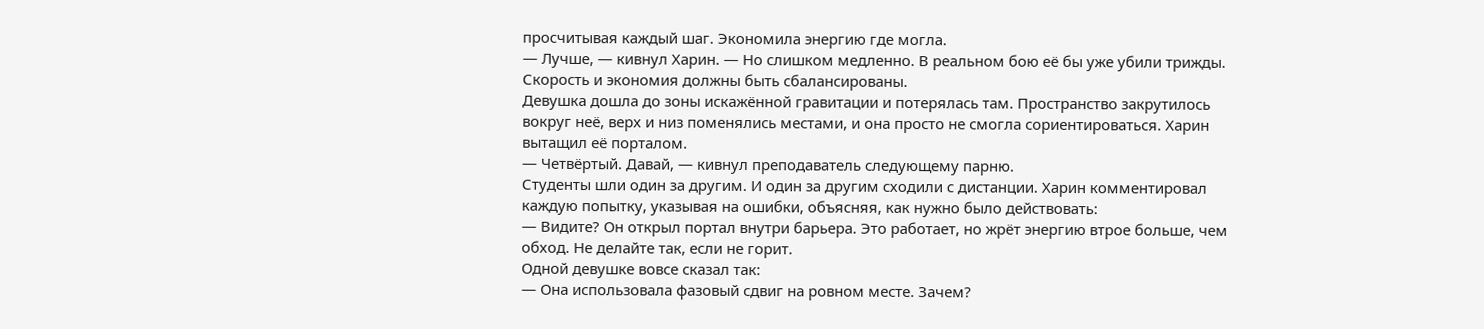просчитывая каждый шаг. Экономила энергию где могла.
— Лучше, — кивнул Харин. — Но слишком медленно. В реальном бою её бы уже убили трижды. Скорость и экономия должны быть сбалансированы.
Девушка дошла до зоны искажённой гравитации и потерялась там. Пространство закрутилось вокруг неё, верх и низ поменялись местами, и она просто не смогла сориентироваться. Харин вытащил её порталом.
— Четвёртый. Давай, — кивнул преподаватель следующему парню.
Студенты шли один за другим. И один за другим сходили с дистанции. Харин комментировал каждую попытку, указывая на ошибки, объясняя, как нужно было действовать:
— Видите? Он открыл портал внутри барьера. Это работает, но жрёт энергию втрое больше, чем обход. Не делайте так, если не горит.
Одной девушке вовсе сказал так:
— Она использовала фазовый сдвиг на ровном месте. Зачем?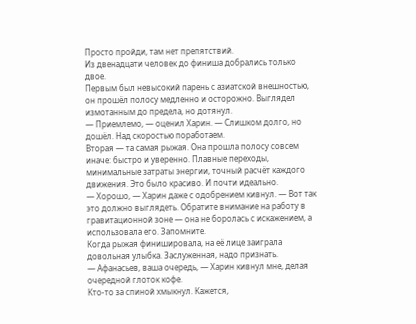Просто пройди, там нет препятствий.
Из двенадцати человек до финиша добрались только двое.
Первым был невысокий парень с азиатской внешностью, он прошёл полосу медленно и осторожно. Выглядел измотанным до предела, но дотянул.
— Приемлемо, — оценил Харин. — Слишком долго, но дошёл. Над скоростью поработаем.
Вторая — та самая рыжая. Она прошла полосу совсем иначе: быстро и уверенно. Плавные переходы, минимальные затраты энергии, точный расчёт каждого движения. Это было красиво. И почти идеально.
— Хорошо, — Харин даже с одобрением кивнул. — Вот так это должно выглядеть. Обратите внимание на работу в гравитационной зоне — она не боролась с искажением, а использовала его. Запомните.
Когда рыжая финишировала, на её лице заиграла довольная улыбка. Заслуженная, надо признать.
— Афанасьев, ваша очередь, — Харин кивнул мне, делая очередной глоток кофе.
Кто-то за спиной хмыкнул. Кажется,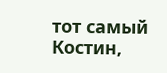тот самый Костин,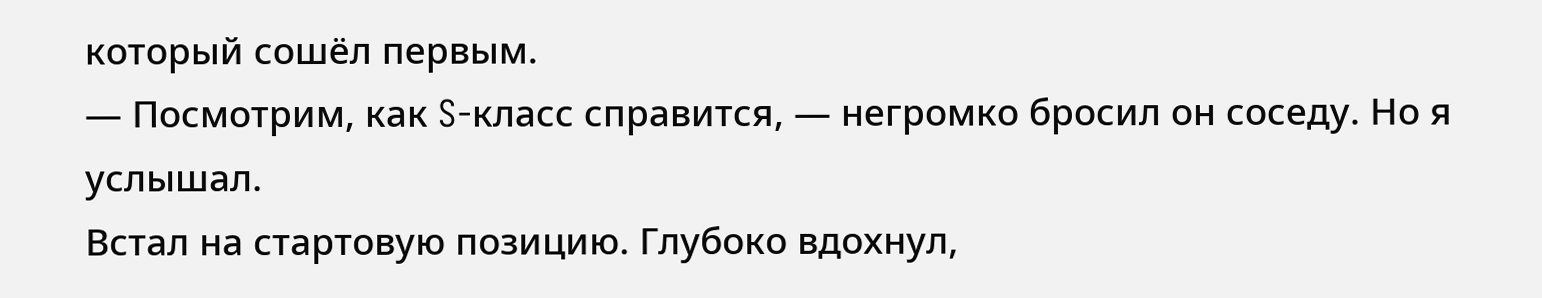который сошёл первым.
— Посмотрим, как S-класс справится, — негромко бросил он соседу. Но я услышал.
Встал на стартовую позицию. Глубоко вдохнул,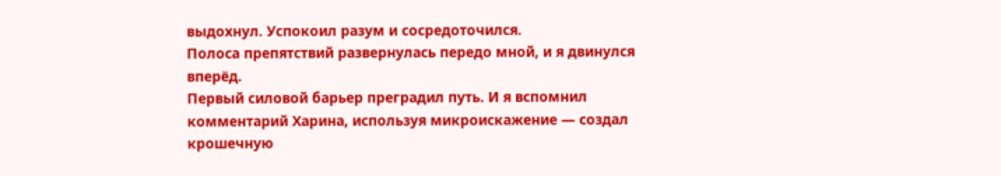выдохнул. Успокоил разум и сосредоточился.
Полоса препятствий развернулась передо мной, и я двинулся вперёд.
Первый силовой барьер преградил путь. И я вспомнил комментарий Харина, используя микроискажение — создал крошечную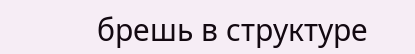брешь в структуре